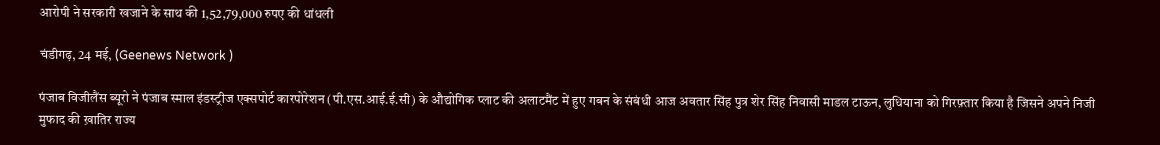आरोपी ने सरकारी खजाने के साथ की 1,52,79,000 रुपए की धांधली

चंडीगढ़, 24 मई, (Geenews Network )

पंजाब विजीलैंस ब्यूरो ने पंजाब स्माल इंडस्ट्रीज एक्सपोर्ट कारपोरेशन (पी.एस.आई.ई.सी) के औद्योगिक प्लाट की अलाटमैंट में हुए गबन के संबंधी आज अवतार सिंह पुत्र शेर सिंह निवासी माडल टाऊन, लुधियाना को गिरफ़्तार किया है जिसने अपने निजी मुफाद की ख़ातिर राज्य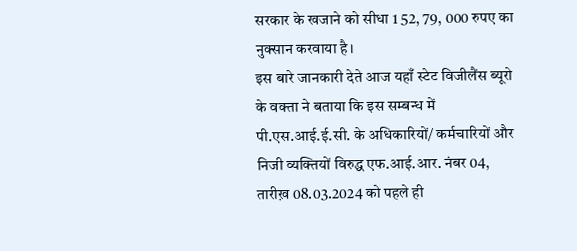सरकार के खजाने को सीधा 1 52, 79, 000 रुपए का नुक्सान करवाया है।
इस बारे जानकारी देते आज यहाँ स्टेट विजीलैंस ब्यूरो के वक्ता ने बताया कि इस सम्बन्ध में पी.एस.आई.ई.सी. के अधिकारियों/ कर्मचारियों और निजी व्यक्तियों विरुद्ध एफ.आई.आर. नंबर 04, तारीख़ 08.03.2024 को पहले ही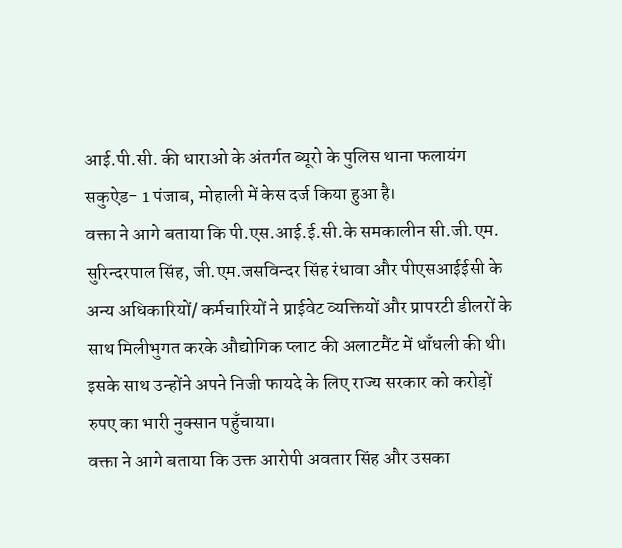आई.पी.सी. की धाराओ के अंतर्गत ब्यूरो के पुलिस थाना फलायंग सकुऐड- 1 पंजाब, मोहाली में केस दर्ज किया हुआ है।
वक्ता ने आगे बताया कि पी.एस.आई.ई.सी.के समकालीन सी.जी.एम. सुरिन्दरपाल सिंह, जी.एम.जसविन्दर सिंह रंधावा और पीएसआईईसी के अन्य अधिकारियों/ कर्मचारियों ने प्राईवेट व्यक्तियों और प्रापरटी डीलरों के साथ मिलीभुगत करके औद्योगिक प्लाट की अलाटमैंट में धाँधली की थी। इसके साथ उन्होंने अपने निजी फायदे के लिए राज्य सरकार को करोड़ों रुपए का भारी नुक्सान पहुँचाया।
वक्ता ने आगे बताया कि उक्त आरोपी अवतार सिंह और उसका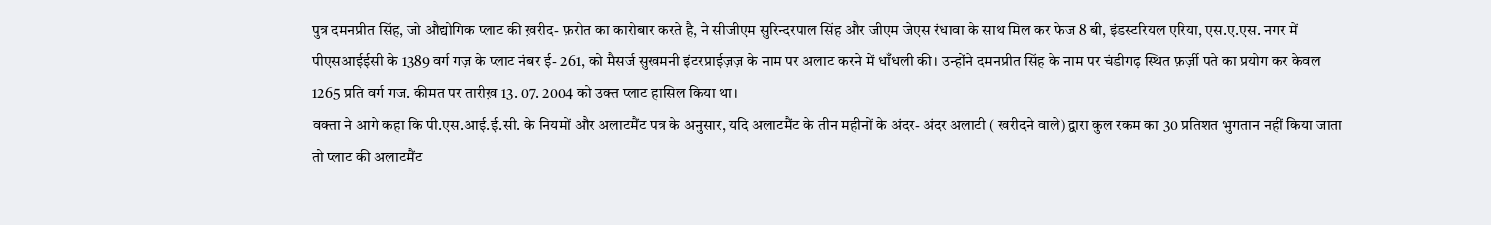पुत्र दमनप्रीत सिंह, जो औद्योगिक प्लाट की ख़रीद- फ़रोत का कारोबार करते है, ने सीजीएम सुरिन्दरपाल सिंह और जीएम जेएस रंधावा के साथ मिल कर फेज 8 बी, इंडस्टरियल एरिया, एस.ए.एस. नगर में पीएसआईईसी के 1389 वर्ग गज़ के प्लाट नंबर ई- 261, को मैसर्ज सुखमनी इंटरप्राईज़ज़ के नाम पर अलाट करने में धाँधली की। उन्होंने दमनप्रीत सिंह के नाम पर चंडीगढ़ स्थित फ़र्ज़ी पते का प्रयोग कर केवल 1265 प्रति वर्ग गज. कीमत पर तारीख़ 13. 07. 2004 को उक्त प्लाट हासिल किया था।
वक्ता ने आगे कहा कि पी.एस.आई.ई.सी. के नियमों और अलाटमैंट पत्र के अनुसार, यदि अलाटमैंट के तीन महीनों के अंदर- अंदर अलाटी ( खरीदने वाले) द्वारा कुल रकम का 30 प्रतिशत भुगतान नहीं किया जाता तो प्लाट की अलाटमैंट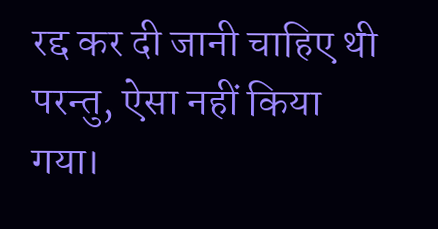रद्द कर दी जानी चाहिए थी परन्तु, ऐसा नहीं किया गया।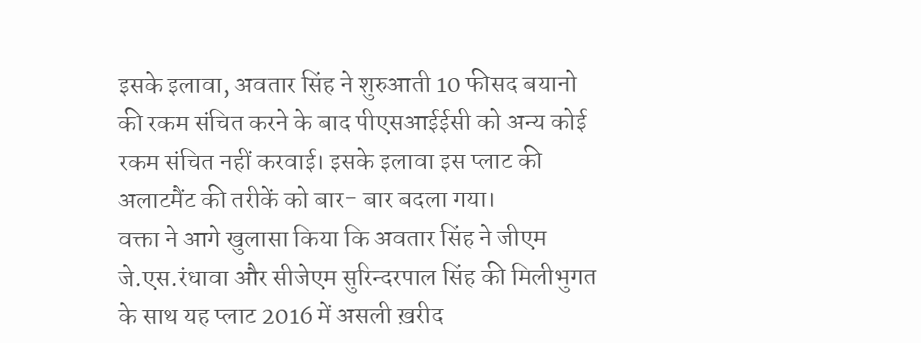इसके इलावा, अवतार सिंह ने शुरुआती 10 फीसद बयानो की रकम संचित करने के बाद पीएसआईईसी को अन्य कोई रकम संचित नहीं करवाई। इसके इलावा इस प्लाट की अलाटमैंट की तरीकें को बार- बार बदला गया।
वक्ता ने आगे खुलासा किया कि अवतार सिंह ने जीएम जे.एस.रंधावा और सीजेएम सुरिन्दरपाल सिंह की मिलीभुगत के साथ यह प्लाट 2016 में असली ख़रीद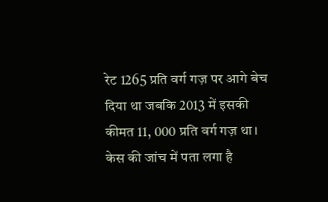रेट 1265 प्रति वर्ग गज़ पर आगे बेच दिया था जबकि 2013 में इसकी कीमत 11, 000 प्रति वर्ग गज़ था। केस की जांच में पता लगा है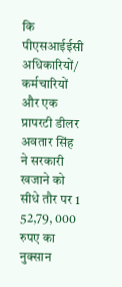कि पीएसआईईसी अधिकारियों/ कर्मचारियों और एक प्रापरटी डीलर अवतार सिंह ने सरकारी खजाने को सीधे तौर पर 1 52,79, 000 रुपए का नुक्सान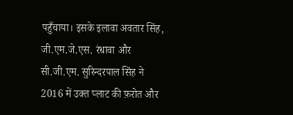पहुँचाया। इसके इलावा अवतार सिंह, जी.एम.जे.एस. रंधावा और सी.जी.एम. सुरिन्दरपाल सिंह ने 2016 में उक्त प्लाट की फ़रोत और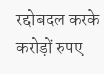रद्दोबदल करके करोड़ों रुपए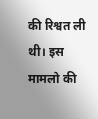की रिश्वत ली थी। इस मामलो की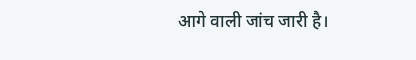आगे वाली जांच जारी है।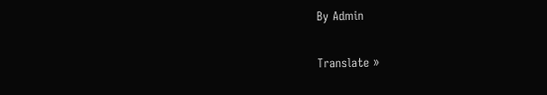By Admin

Translate »